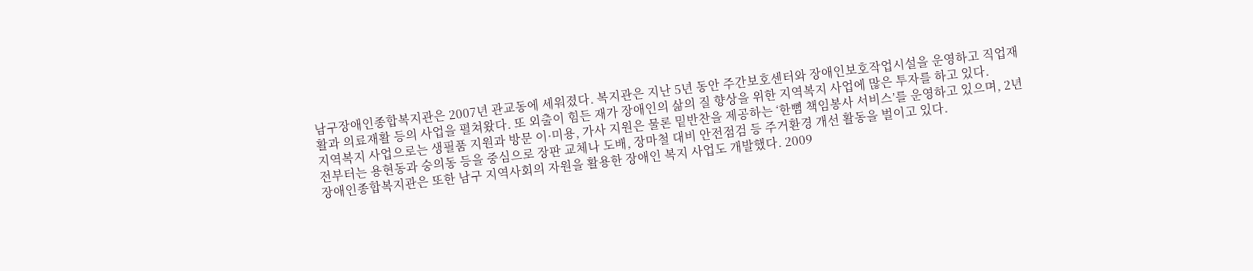남구장애인종합복지관은 2007년 관교동에 세워졌다. 복지관은 지난 5년 동안 주간보호센터와 장애인보호작업시설을 운영하고 직업재활과 의료재활 등의 사업을 펼쳐왔다. 또 외출이 힘든 재가 장애인의 삶의 질 향상을 위한 지역복지 사업에 많은 투자를 하고 있다.
지역복지 사업으로는 생필품 지원과 방문 이·미용, 가사 지원은 물론 밑반찬을 제공하는 ‘한뼘 책임봉사 서비스’를 운영하고 있으며, 2년 전부터는 용현동과 숭의동 등을 중심으로 장판 교체나 도배, 장마철 대비 안전점검 등 주거환경 개선 활동을 벌이고 있다.
장애인종합복지관은 또한 남구 지역사회의 자원을 활용한 장애인 복지 사업도 개발했다. 2009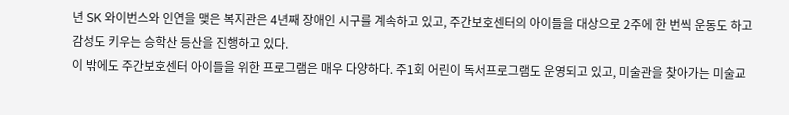년 SK 와이번스와 인연을 맺은 복지관은 4년째 장애인 시구를 계속하고 있고, 주간보호센터의 아이들을 대상으로 2주에 한 번씩 운동도 하고 감성도 키우는 승학산 등산을 진행하고 있다.
이 밖에도 주간보호센터 아이들을 위한 프로그램은 매우 다양하다. 주1회 어린이 독서프로그램도 운영되고 있고, 미술관을 찾아가는 미술교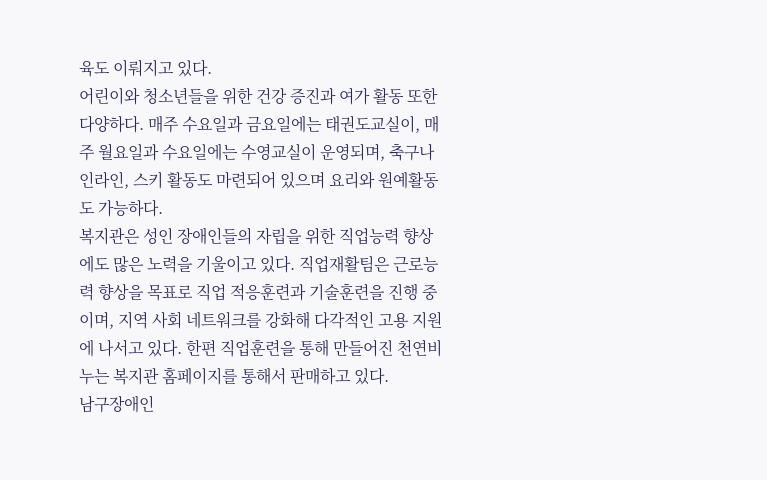육도 이뤄지고 있다.
어린이와 청소년들을 위한 건강 증진과 여가 활동 또한 다양하다. 매주 수요일과 금요일에는 태권도교실이, 매주 월요일과 수요일에는 수영교실이 운영되며, 축구나 인라인, 스키 활동도 마련되어 있으며 요리와 원예활동도 가능하다.
복지관은 성인 장애인들의 자립을 위한 직업능력 향상에도 많은 노력을 기울이고 있다. 직업재활팀은 근로능력 향상을 목표로 직업 적응훈련과 기술훈련을 진행 중이며, 지역 사회 네트워크를 강화해 다각적인 고용 지원에 나서고 있다. 한편 직업훈련을 통해 만들어진 천연비누는 복지관 홈페이지를 통해서 판매하고 있다.
남구장애인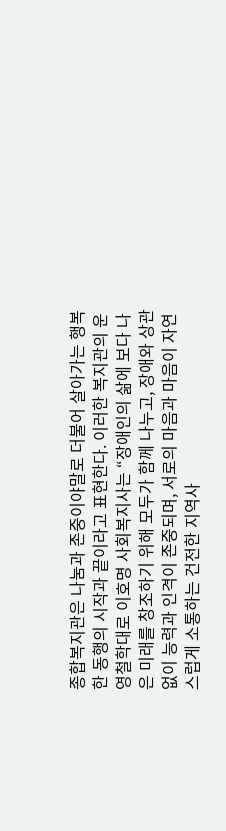종합복지관은 나눔과 존중이야말로 더불어 살아가는 행복한 동행의 시작과 끝이라고 표현한다. 이러한 복지관의 운영철학대로 이호명 사회복지사는 “장애인의 삶에 보다 나은 미래를 창조하기 위해 모두가 함께 나누고, 장애와 상관없이 능력과 인격이 존중되며, 서로의 마음과 마음이 자연스럽게 소통하는 건전한 지역사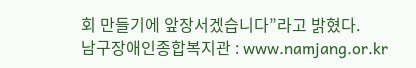회 만들기에 앞장서겠습니다”라고 밝혔다.
남구장애인종합복지관 : www.namjang.or.kr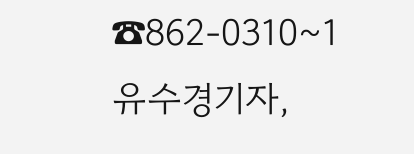☎862-0310~1
유수경기자,